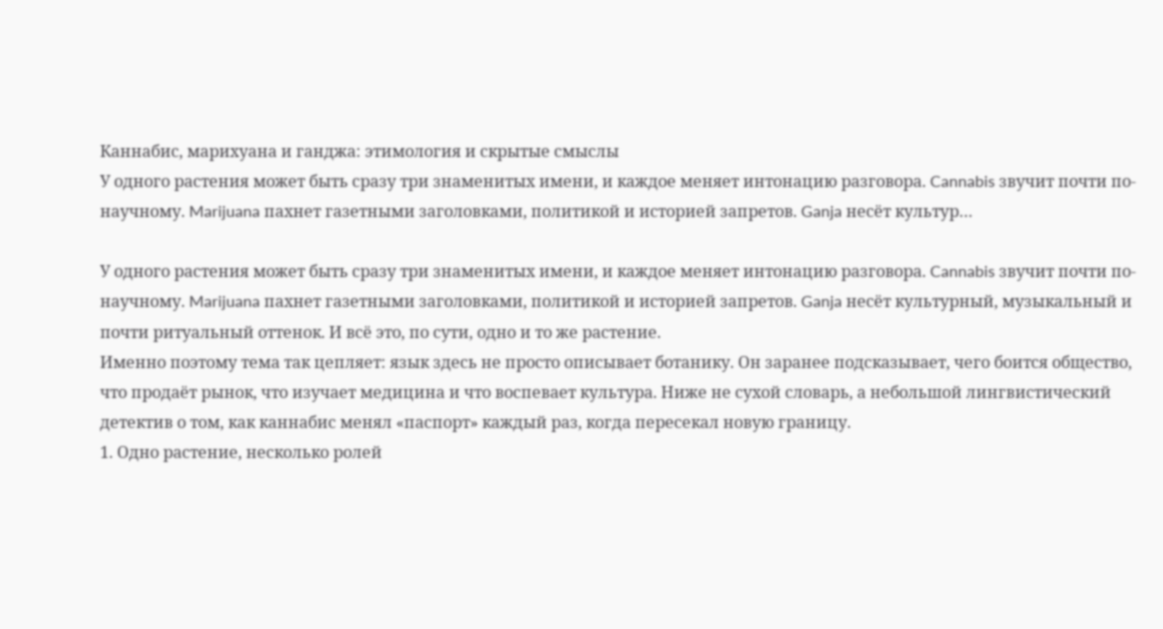Каннабис, марихуана и ганджа: этимология и скрытые смыслы
У одного растения может быть сразу три знаменитых имени, и каждое меняет интонацию разговора. Cannabis звучит почти по-научному. Marijuana пахнет газетными заголовками, политикой и историей запретов. Ganja несёт культур…

У одного растения может быть сразу три знаменитых имени, и каждое меняет интонацию разговора. Cannabis звучит почти по-научному. Marijuana пахнет газетными заголовками, политикой и историей запретов. Ganja несёт культурный, музыкальный и почти ритуальный оттенок. И всё это, по сути, одно и то же растение.
Именно поэтому тема так цепляет: язык здесь не просто описывает ботанику. Он заранее подсказывает, чего боится общество, что продаёт рынок, что изучает медицина и что воспевает культура. Ниже не сухой словарь, а небольшой лингвистический детектив о том, как каннабис менял «паспорт» каждый раз, когда пересекал новую границу.
1. Одно растение, несколько ролей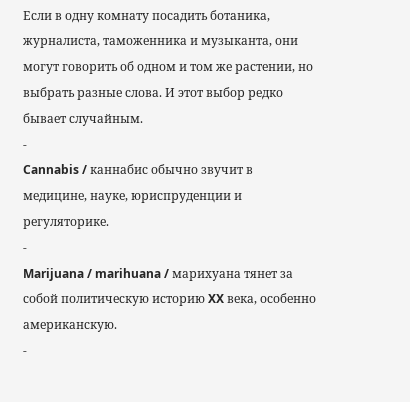Если в одну комнату посадить ботаника, журналиста, таможенника и музыканта, они могут говорить об одном и том же растении, но выбрать разные слова. И этот выбор редко бывает случайным.
-
Cannabis / каннабис обычно звучит в медицине, науке, юриспруденции и регуляторике.
-
Marijuana / marihuana / марихуана тянет за собой политическую историю XX века, особенно американскую.
-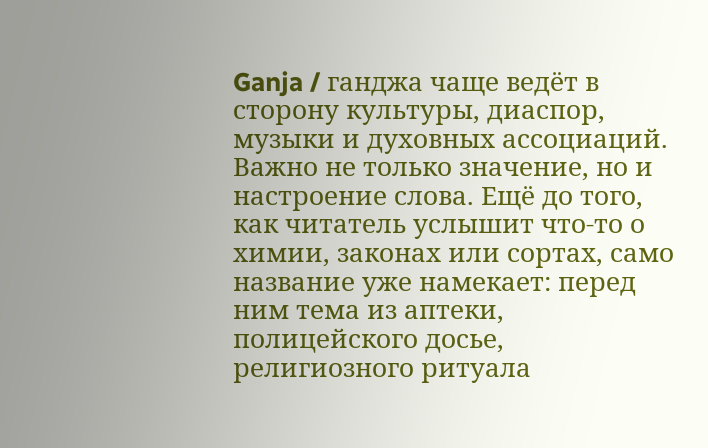Ganja / ганджа чаще ведёт в сторону культуры, диаспор, музыки и духовных ассоциаций.
Важно не только значение, но и настроение слова. Ещё до того, как читатель услышит что-то о химии, законах или сортах, само название уже намекает: перед ним тема из аптеки, полицейского досье, религиозного ритуала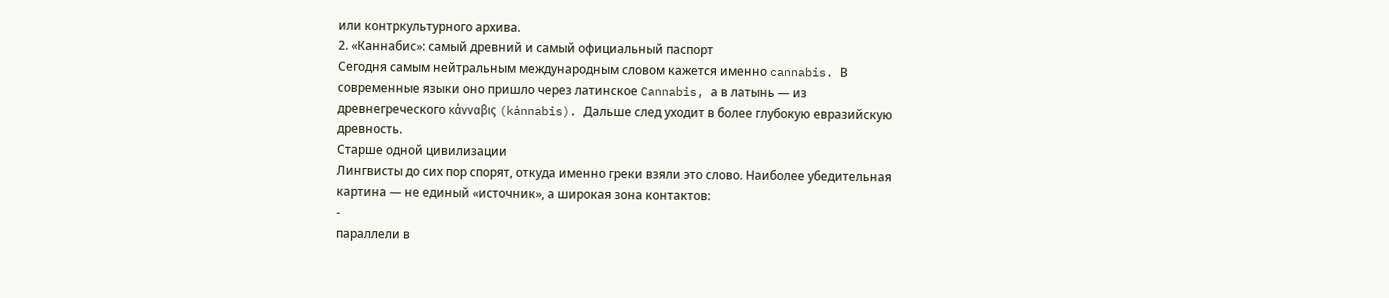или контркультурного архива.
2. «Каннабис»: самый древний и самый официальный паспорт
Сегодня самым нейтральным международным словом кажется именно cannabis. В современные языки оно пришло через латинское Cannabis, а в латынь — из древнегреческого κάνναβις (kánnabis). Дальше след уходит в более глубокую евразийскую древность.
Старше одной цивилизации
Лингвисты до сих пор спорят, откуда именно греки взяли это слово. Наиболее убедительная картина — не единый «источник», а широкая зона контактов:
-
параллели в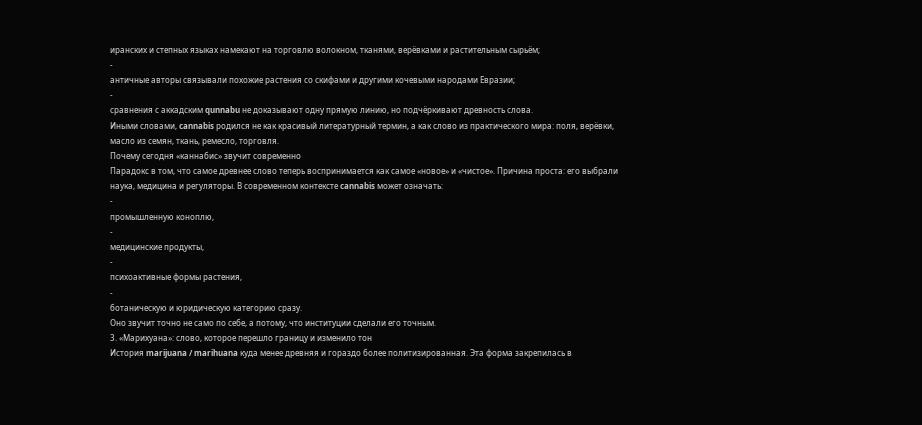иранских и степных языках намекают на торговлю волокном, тканями, верёвками и растительным сырьём;
-
античные авторы связывали похожие растения со скифами и другими кочевыми народами Евразии;
-
сравнения с аккадским qunnabu не доказывают одну прямую линию, но подчёркивают древность слова.
Иными словами, cannabis родился не как красивый литературный термин, а как слово из практического мира: поля, верёвки, масло из семян, ткань, ремесло, торговля.
Почему сегодня «каннабис» звучит современно
Парадокс в том, что самое древнее слово теперь воспринимается как самое «новое» и «чистое». Причина проста: его выбрали наука, медицина и регуляторы. В современном контексте cannabis может означать:
-
промышленную коноплю,
-
медицинские продукты,
-
психоактивные формы растения,
-
ботаническую и юридическую категорию сразу.
Оно звучит точно не само по себе, а потому, что институции сделали его точным.
3. «Марихуана»: слово, которое перешло границу и изменило тон
История marijuana / marihuana куда менее древняя и гораздо более политизированная. Эта форма закрепилась в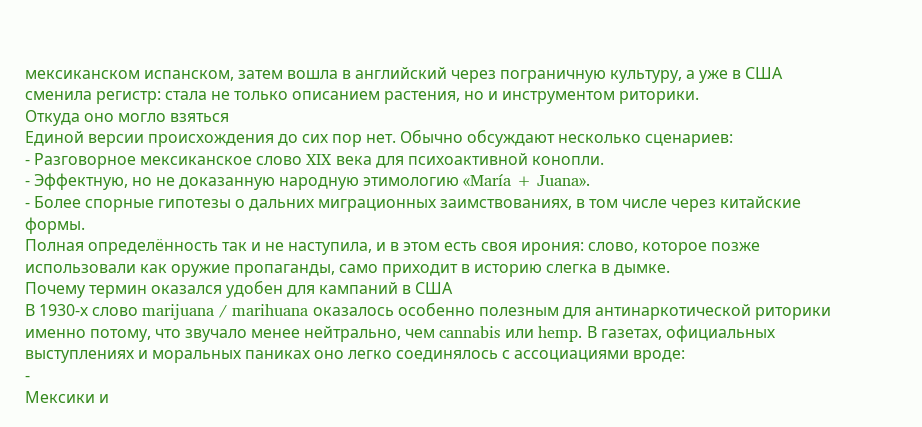мексиканском испанском, затем вошла в английский через пограничную культуру, а уже в США сменила регистр: стала не только описанием растения, но и инструментом риторики.
Откуда оно могло взяться
Единой версии происхождения до сих пор нет. Обычно обсуждают несколько сценариев:
- Разговорное мексиканское слово XIX века для психоактивной конопли.
- Эффектную, но не доказанную народную этимологию «María + Juana».
- Более спорные гипотезы о дальних миграционных заимствованиях, в том числе через китайские формы.
Полная определённость так и не наступила, и в этом есть своя ирония: слово, которое позже использовали как оружие пропаганды, само приходит в историю слегка в дымке.
Почему термин оказался удобен для кампаний в США
В 1930-х слово marijuana / marihuana оказалось особенно полезным для антинаркотической риторики именно потому, что звучало менее нейтрально, чем cannabis или hemp. В газетах, официальных выступлениях и моральных паниках оно легко соединялось с ассоциациями вроде:
-
Мексики и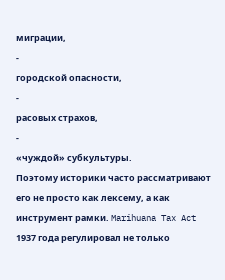миграции,
-
городской опасности,
-
расовых страхов,
-
«чуждой» субкультуры.
Поэтому историки часто рассматривают его не просто как лексему, а как инструмент рамки. Marihuana Tax Act 1937 года регулировал не только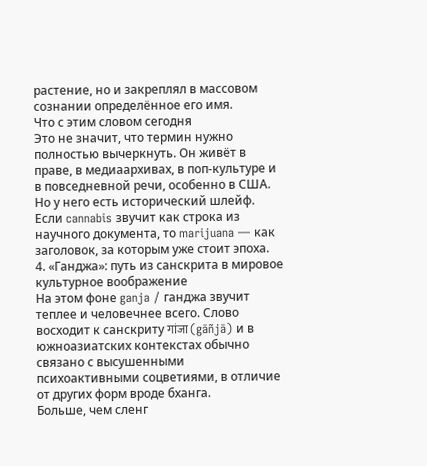растение, но и закреплял в массовом сознании определённое его имя.
Что с этим словом сегодня
Это не значит, что термин нужно полностью вычеркнуть. Он живёт в праве, в медиаархивах, в поп-культуре и в повседневной речи, особенно в США. Но у него есть исторический шлейф. Если cannabis звучит как строка из научного документа, то marijuana — как заголовок, за которым уже стоит эпоха.
4. «Ганджа»: путь из санскрита в мировое культурное воображение
На этом фоне ganja / ганджа звучит теплее и человечнее всего. Слово восходит к санскриту गांजा (gāñjā) и в южноазиатских контекстах обычно связано с высушенными психоактивными соцветиями, в отличие от других форм вроде бханга.
Больше, чем сленг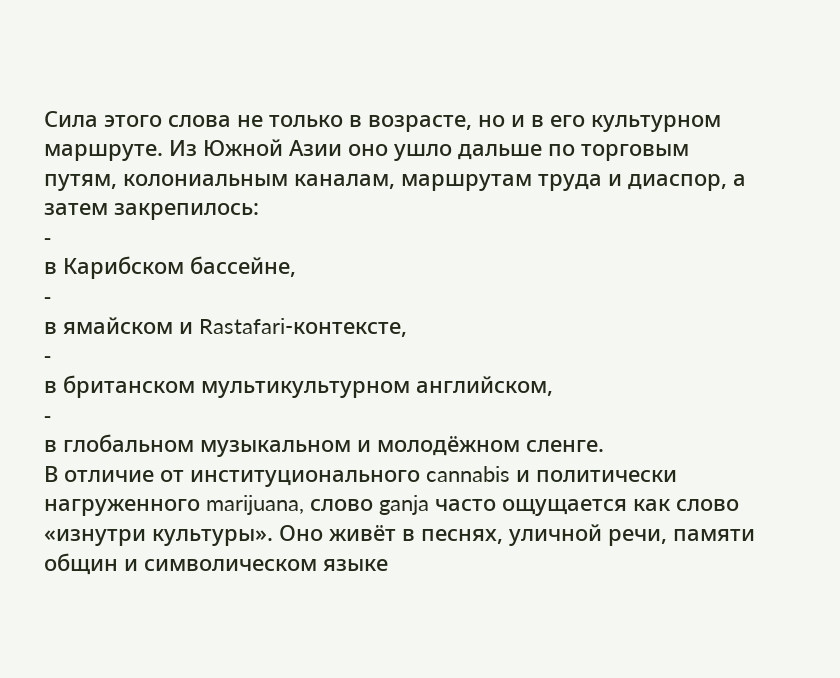Сила этого слова не только в возрасте, но и в его культурном маршруте. Из Южной Азии оно ушло дальше по торговым путям, колониальным каналам, маршрутам труда и диаспор, а затем закрепилось:
-
в Карибском бассейне,
-
в ямайском и Rastafari-контексте,
-
в британском мультикультурном английском,
-
в глобальном музыкальном и молодёжном сленге.
В отличие от институционального cannabis и политически нагруженного marijuana, слово ganja часто ощущается как слово «изнутри культуры». Оно живёт в песнях, уличной речи, памяти общин и символическом языке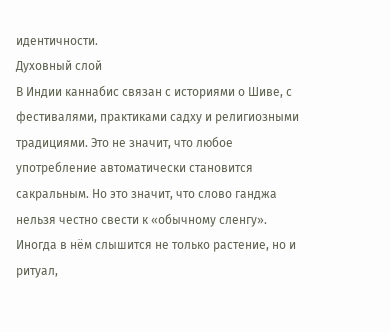идентичности.
Духовный слой
В Индии каннабис связан с историями о Шиве, с фестивалями, практиками садху и религиозными традициями. Это не значит, что любое употребление автоматически становится сакральным. Но это значит, что слово ганджа нельзя честно свести к «обычному сленгу». Иногда в нём слышится не только растение, но и ритуал,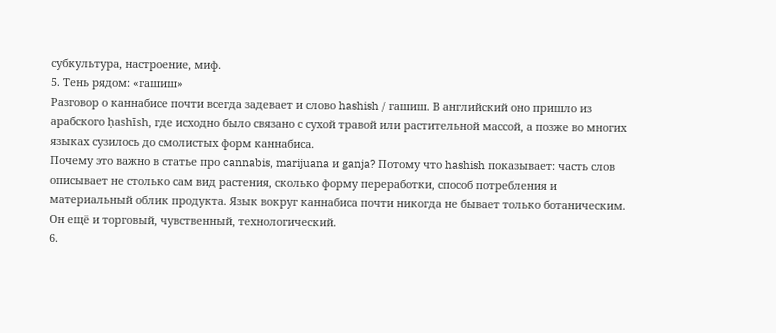субкультура, настроение, миф.
5. Тень рядом: «гашиш»
Разговор о каннабисе почти всегда задевает и слово hashish / гашиш. В английский оно пришло из арабского ḥashīsh, где исходно было связано с сухой травой или растительной массой, а позже во многих языках сузилось до смолистых форм каннабиса.
Почему это важно в статье про cannabis, marijuana и ganja? Потому что hashish показывает: часть слов описывает не столько сам вид растения, сколько форму переработки, способ потребления и материальный облик продукта. Язык вокруг каннабиса почти никогда не бывает только ботаническим. Он ещё и торговый, чувственный, технологический.
6.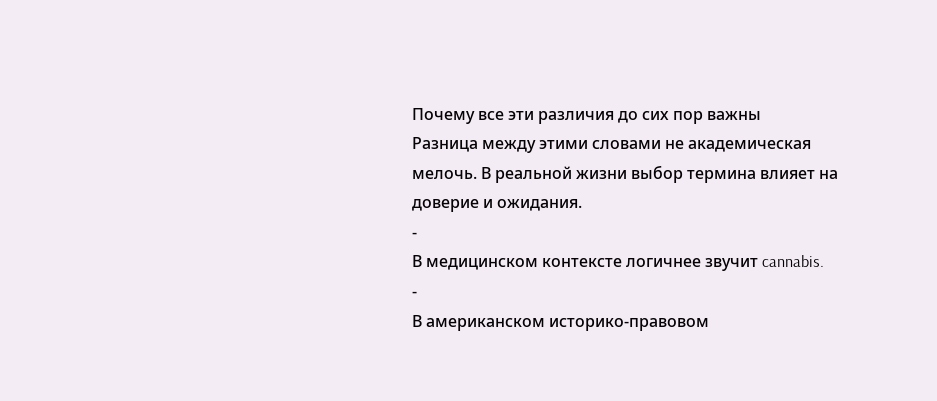Почему все эти различия до сих пор важны
Разница между этими словами не академическая мелочь. В реальной жизни выбор термина влияет на доверие и ожидания.
-
В медицинском контексте логичнее звучит cannabis.
-
В американском историко-правовом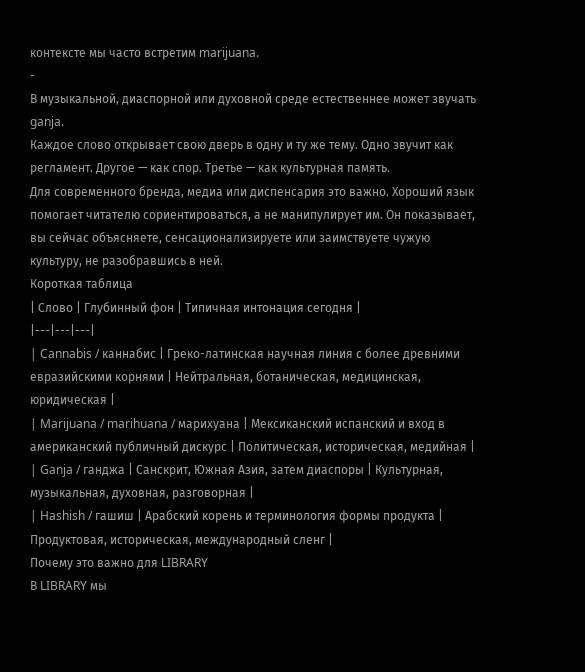контексте мы часто встретим marijuana.
-
В музыкальной, диаспорной или духовной среде естественнее может звучать ganja.
Каждое слово открывает свою дверь в одну и ту же тему. Одно звучит как регламент. Другое — как спор. Третье — как культурная память.
Для современного бренда, медиа или диспенсария это важно. Хороший язык помогает читателю сориентироваться, а не манипулирует им. Он показывает, вы сейчас объясняете, сенсационализируете или заимствуете чужую культуру, не разобравшись в ней.
Короткая таблица
| Слово | Глубинный фон | Типичная интонация сегодня |
|---|---|---|
| Cannabis / каннабис | Греко-латинская научная линия с более древними евразийскими корнями | Нейтральная, ботаническая, медицинская, юридическая |
| Marijuana / marihuana / марихуана | Мексиканский испанский и вход в американский публичный дискурс | Политическая, историческая, медийная |
| Ganja / ганджа | Санскрит, Южная Азия, затем диаспоры | Культурная, музыкальная, духовная, разговорная |
| Hashish / гашиш | Арабский корень и терминология формы продукта | Продуктовая, историческая, международный сленг |
Почему это важно для LIBRARY
В LIBRARY мы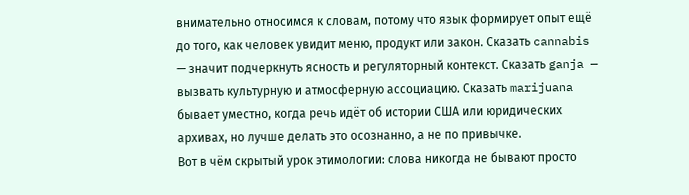внимательно относимся к словам, потому что язык формирует опыт ещё до того, как человек увидит меню, продукт или закон. Сказать cannabis — значит подчеркнуть ясность и регуляторный контекст. Сказать ganja — вызвать культурную и атмосферную ассоциацию. Сказать marijuana бывает уместно, когда речь идёт об истории США или юридических архивах, но лучше делать это осознанно, а не по привычке.
Вот в чём скрытый урок этимологии: слова никогда не бывают просто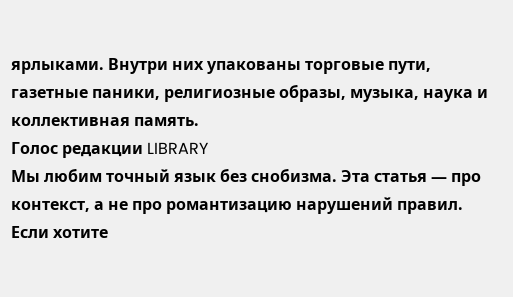ярлыками. Внутри них упакованы торговые пути, газетные паники, религиозные образы, музыка, наука и коллективная память.
Голос редакции LIBRARY
Мы любим точный язык без снобизма. Эта статья — про контекст, а не про романтизацию нарушений правил. Если хотите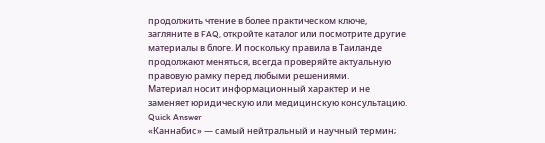продолжить чтение в более практическом ключе, загляните в FAQ, откройте каталог или посмотрите другие материалы в блоге. И поскольку правила в Таиланде продолжают меняться, всегда проверяйте актуальную правовую рамку перед любыми решениями.
Материал носит информационный характер и не заменяет юридическую или медицинскую консультацию.
Quick Answer
«Каннабис» — самый нейтральный и научный термин;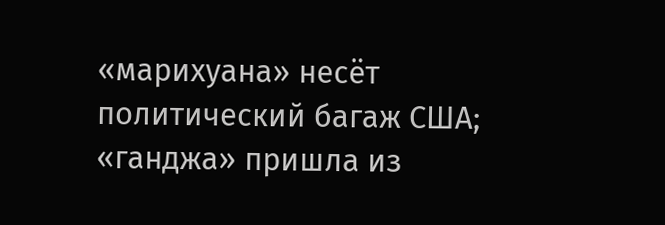«марихуана» несёт политический багаж США; «ганджа» пришла из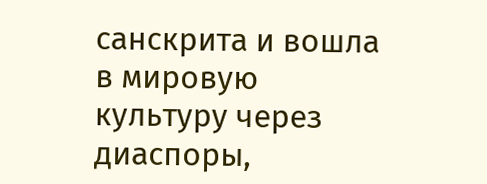санскрита и вошла в мировую культуру через диаспоры,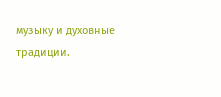музыку и духовные традиции.